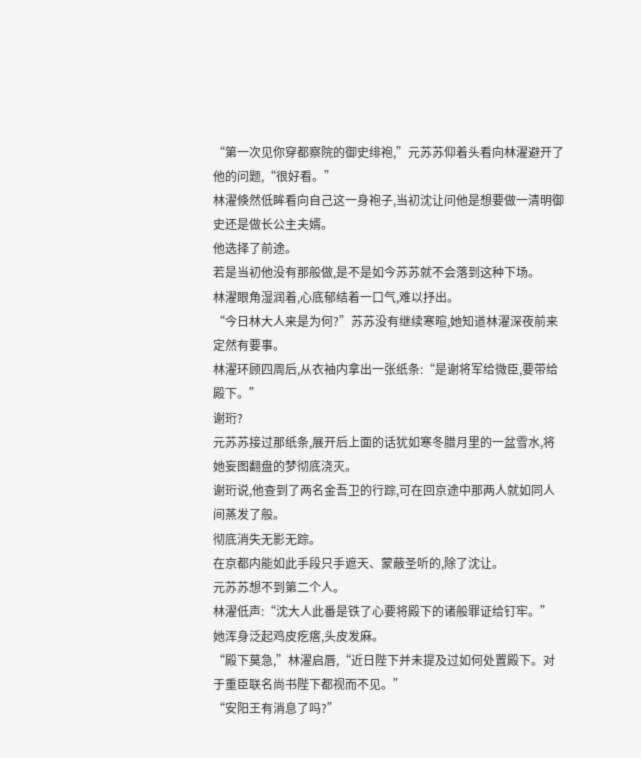“第一次见你穿都察院的御史绯袍,”元苏苏仰着头看向林濯避开了他的问题,“很好看。”
林濯倏然低眸看向自己这一身袍子,当初沈让问他是想要做一清明御史还是做长公主夫婿。
他选择了前途。
若是当初他没有那般做,是不是如今苏苏就不会落到这种下场。
林濯眼角湿润着,心底郁结着一口气,难以抒出。
“今日林大人来是为何?”苏苏没有继续寒暄,她知道林濯深夜前来定然有要事。
林濯环顾四周后,从衣袖内拿出一张纸条:“是谢将军给微臣,要带给殿下。”
谢珩?
元苏苏接过那纸条,展开后上面的话犹如寒冬腊月里的一盆雪水,将她妄图翻盘的梦彻底浇灭。
谢珩说,他查到了两名金吾卫的行踪,可在回京途中那两人就如同人间蒸发了般。
彻底消失无影无踪。
在京都内能如此手段只手遮天、蒙蔽圣听的,除了沈让。
元苏苏想不到第二个人。
林濯低声:“沈大人此番是铁了心要将殿下的诸般罪证给钉牢。”
她浑身泛起鸡皮疙瘩,头皮发麻。
“殿下莫急,”林濯启唇,“近日陛下并未提及过如何处置殿下。对于重臣联名尚书陛下都视而不见。”
“安阳王有消息了吗?”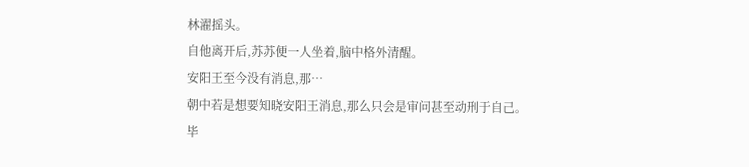林濯摇头。
自他离开后,苏苏便一人坐着,脑中格外清醒。
安阳王至今没有消息,那…
朝中若是想要知晓安阳王消息,那么只会是审问甚至动刑于自己。
毕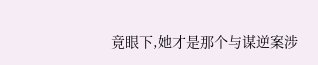竟眼下,她才是那个与谋逆案涉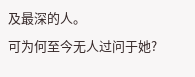及最深的人。
可为何至今无人过问于她?